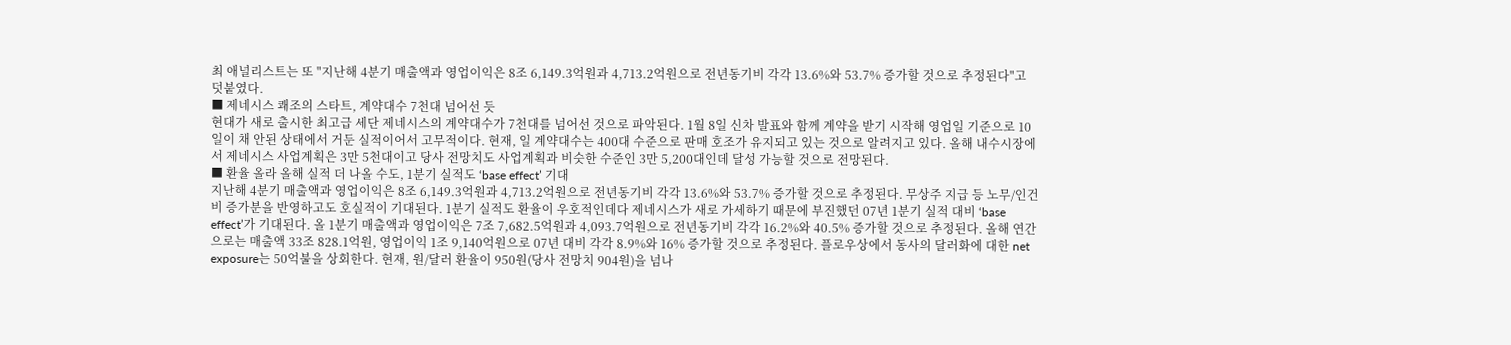최 애널리스트는 또 "지난해 4분기 매출액과 영업이익은 8조 6,149.3억원과 4,713.2억원으로 전년동기비 각각 13.6%와 53.7% 증가할 것으로 추정된다"고 덧붙였다.
■ 제네시스 쾌조의 스타트, 계약대수 7천대 넘어선 듯
현대가 새로 출시한 최고급 세단 제네시스의 계약대수가 7천대를 넘어선 것으로 파악된다. 1월 8일 신차 발표와 함께 계약을 받기 시작해 영업일 기준으로 10일이 채 안된 상태에서 거둔 실적이어서 고무적이다. 현재, 일 계약대수는 400대 수준으로 판매 호조가 유지되고 있는 것으로 알려지고 있다. 올해 내수시장에서 제네시스 사업계획은 3만 5천대이고 당사 전망치도 사업계획과 비슷한 수준인 3만 5,200대인데 달성 가능할 것으로 전망된다.
■ 환율 올라 올해 실적 더 나올 수도, 1분기 실적도 ‘base effect’ 기대
지난해 4분기 매출액과 영업이익은 8조 6,149.3억원과 4,713.2억원으로 전년동기비 각각 13.6%와 53.7% 증가할 것으로 추정된다. 무상주 지급 등 노무/인건비 증가분을 반영하고도 호실적이 기대된다. 1분기 실적도 환율이 우호적인데다 제네시스가 새로 가세하기 때문에 부진했던 07년 1분기 실적 대비 ‘base effect’가 기대된다. 올 1분기 매출액과 영업이익은 7조 7,682.5억원과 4,093.7억원으로 전년동기비 각각 16.2%와 40.5% 증가할 것으로 추정된다. 올해 연간으로는 매출액 33조 828.1억원, 영업이익 1조 9,140억원으로 07년 대비 각각 8.9%와 16% 증가할 것으로 추정된다. 플로우상에서 동사의 달러화에 대한 net exposure는 50억불을 상회한다. 현재, 원/달러 환율이 950원(당사 전망치 904원)을 넘나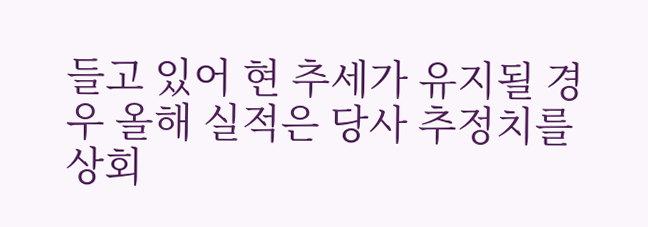들고 있어 현 추세가 유지될 경우 올해 실적은 당사 추정치를 상회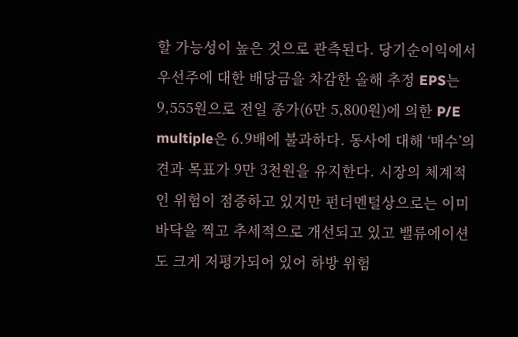할 가능성이 높은 것으로 관측된다. 당기순이익에서 우선주에 대한 배당금을 차감한 올해 추정 EPS는 9,555원으로 전일 종가(6만 5,800원)에 의한 P/E multiple은 6.9배에 불과하다. 동사에 대해 ‘매수’의견과 목표가 9만 3천원을 유지한다. 시장의 체계적인 위험이 점증하고 있지만 펀더멘털상으로는 이미 바닥을 찍고 추세적으로 개선되고 있고 밸류에이션도 크게 저평가되어 있어 하방 위험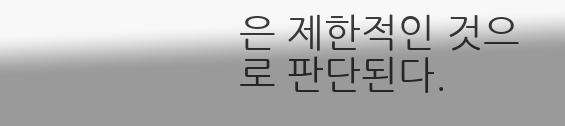은 제한적인 것으로 판단된다.